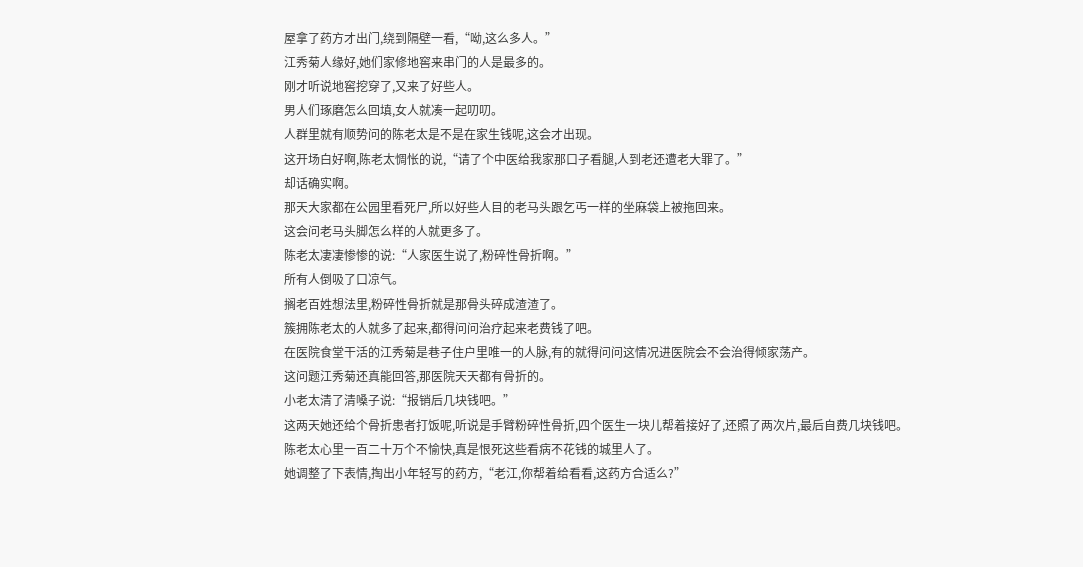屋拿了药方才出门,绕到隔壁一看,“呦,这么多人。”
江秀菊人缘好,她们家修地窖来串门的人是最多的。
刚才听说地窖挖穿了,又来了好些人。
男人们琢磨怎么回填,女人就凑一起叨叨。
人群里就有顺势问的陈老太是不是在家生钱呢,这会才出现。
这开场白好啊,陈老太惆怅的说,“请了个中医给我家那口子看腿,人到老还遭老大罪了。”
却话确实啊。
那天大家都在公园里看死尸,所以好些人目的老马头跟乞丐一样的坐麻袋上被拖回来。
这会问老马头脚怎么样的人就更多了。
陈老太凄凄惨惨的说:“人家医生说了,粉碎性骨折啊。”
所有人倒吸了口凉气。
搁老百姓想法里,粉碎性骨折就是那骨头碎成渣渣了。
簇拥陈老太的人就多了起来,都得问问治疗起来老费钱了吧。
在医院食堂干活的江秀菊是巷子住户里唯一的人脉,有的就得问问这情况进医院会不会治得倾家荡产。
这问题江秀菊还真能回答,那医院天天都有骨折的。
小老太清了清嗓子说:“报销后几块钱吧。”
这两天她还给个骨折患者打饭呢,听说是手臂粉碎性骨折,四个医生一块儿帮着接好了,还照了两次片,最后自费几块钱吧。
陈老太心里一百二十万个不愉快,真是恨死这些看病不花钱的城里人了。
她调整了下表情,掏出小年轻写的药方,“老江,你帮着给看看,这药方合适么?”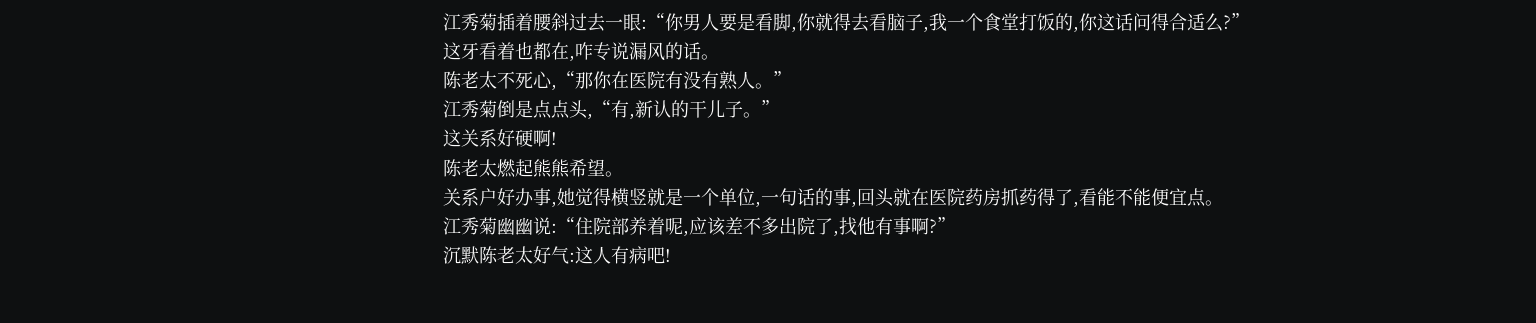江秀菊插着腰斜过去一眼:“你男人要是看脚,你就得去看脑子,我一个食堂打饭的,你这话问得合适么?”
这牙看着也都在,咋专说漏风的话。
陈老太不死心,“那你在医院有没有熟人。”
江秀菊倒是点点头,“有,新认的干儿子。”
这关系好硬啊!
陈老太燃起熊熊希望。
关系户好办事,她觉得横竖就是一个单位,一句话的事,回头就在医院药房抓药得了,看能不能便宜点。
江秀菊幽幽说:“住院部养着呢,应该差不多出院了,找他有事啊?”
沉默陈老太好气:这人有病吧!